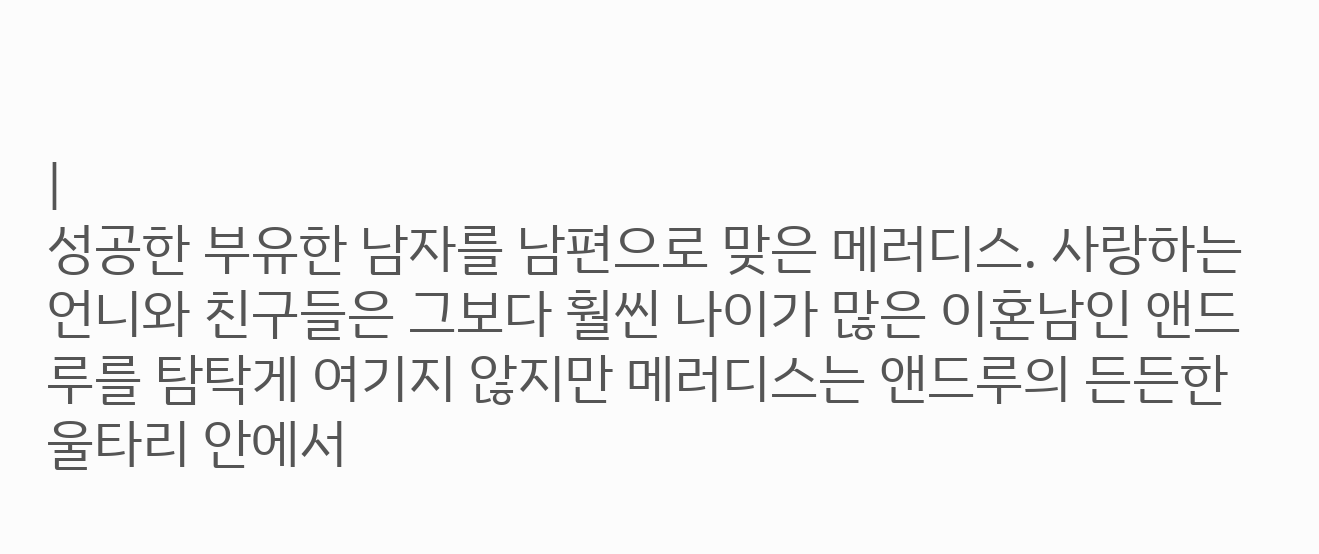|
성공한 부유한 남자를 남편으로 맞은 메러디스. 사랑하는 언니와 친구들은 그보다 훨씬 나이가 많은 이혼남인 앤드루를 탐탁게 여기지 않지만 메러디스는 앤드루의 든든한 울타리 안에서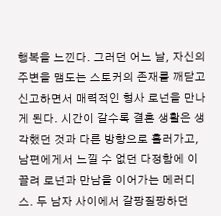행복을 느낀다. 그러던 어느 날, 자신의 주변을 맴도는 스토커의 존재를 깨닫고 신고하면서 매력적인 형사 로넌을 만나게 된다. 시간이 갈수록 결혼 생활은 생각했던 것과 다른 방향으로 흘러가고, 남편에게서 느낄 수 없던 다정함에 이끌려 로넌과 만남을 이어가는 메러디스. 두 남자 사이에서 갈팡질팡하던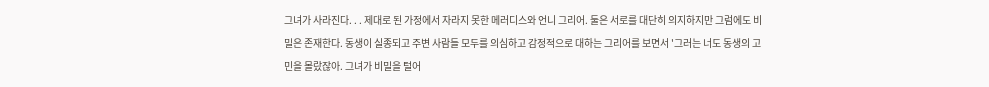그녀가 사라진다. . . 제대로 된 가정에서 자라지 못한 메러디스와 언니 그리어. 둘은 서로를 대단히 의지하지만 그럼에도 비밀은 존재한다. 동생이 실종되고 주변 사람들 모두를 의심하고 감정적으로 대하는 그리어를 보면서 '그러는 너도 동생의 고민을 몰랐잖아. 그녀가 비밀을 털어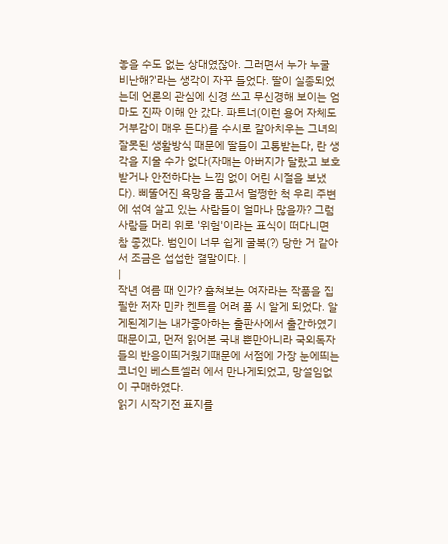놓을 수도 없는 상대였잖아. 그러면서 누가 누굴 비난해?'라는 생각이 자꾸 들었다. 딸이 실종되었는데 언론의 관심에 신경 쓰고 무신경해 보이는 엄마도 진짜 이해 안 갔다. 파트너(이런 용어 자체도 거부감이 매우 든다)를 수시로 갈아치우는 그녀의 잘못된 생활방식 때문에 딸들이 고통받는다, 란 생각을 지울 수가 없다(자매는 아버지가 달랐고 보호받거나 안전하다는 느낌 없이 어린 시절을 보냈다). 삐뚤어진 욕망을 품고서 멀쩡한 척 우리 주변에 섞여 살고 있는 사람들이 얼마나 많을까? 그럼 사람들 머리 위로 '위험'이라는 표식이 떠다니면 참 좋겠다. 범인이 너무 쉽게 굴복(?) 당한 거 같아서 조금은 섭섭한 결말이다. |
|
작년 여름 때 인가? 훔쳐보는 여자라는 작품을 집필한 저자 민카 켄트를 어려 품 시 알게 되었다. 알게된계기는 내가좋아하는 출판사에서 출간하였기때문이고, 먼저 읽어본 국내 뿐만아니라 국외독자들의 반응이띄거웠기때문에 서점에 가장 눈에띄는코너인 베스트셀러 에서 만나게되었고, 망설임없이 구매하였다.
읽기 시작기전 표지를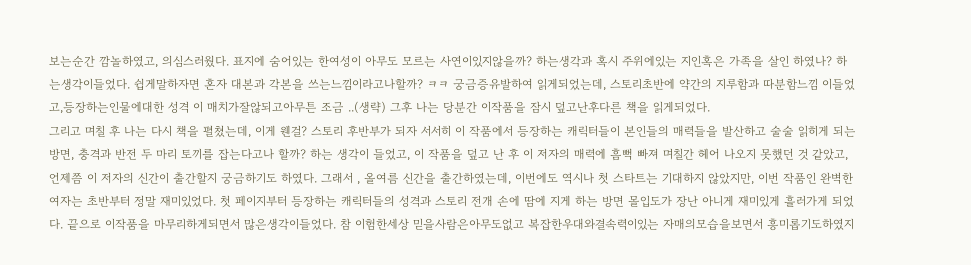보는순간 깜놀하였고, 의심스러웠다. 표지에 숨어있는 한여성이 아무도 모르는 사연이있지않을까? 하는생각과 혹시 주위에있는 지인혹은 가족을 살인 하였나? 하는생각이들었다. 쉽게말하자면 혼자 대본과 각본을 쓰는느낌이라고나할까? ㅋㅋ 궁금증유발하여 읽게되었는데, 스토리초반에 약간의 지루함과 따분함느낌 이들었고,등장하는인물에대한 성격 이 매치가잘않되고아무튼 조금 ..(생략) 그후 나는 당분간 이작품을 잠시 덮고난후다른 책을 읽게되었다.
그리고 며칠 후 나는 다시 책을 펼쳤는데, 이게 웬걸? 스토리 후반부가 되자 서서히 이 작품에서 등장하는 캐릭터들이 본인들의 매력들을 발산하고 술술 읽히게 되는 방면, 충격과 반전 두 마리 토끼를 잡는다고나 할까? 하는 생각이 들었고, 이 작품을 덮고 난 후 이 저자의 매력에 흠뻑 빠져 며칠간 헤어 나오지 못했던 것 같았고, 언제쯤 이 저자의 신간이 출간할지 궁금하기도 하였다. 그래서 , 올여름 신간을 출간하였는데, 이번에도 역시나 첫 스타트는 기대하지 않았지만, 이번 작품인 완벽한 여자는 초반부터 정말 재미있었다. 첫 페이지부터 등장하는 캐릭터들의 성격과 스토리 전개 손에 땀에 지게 하는 방면 몰입도가 장난 아니게 재미있게 흘러가게 되었다. 끝으로 이작품을 마무리하게되면서 많은생각이들었다. 참 이험한세상 믿을사람은아무도없고 복잡한우대와결속력이있는 자매의모습을보면서 흥미롭기도하였지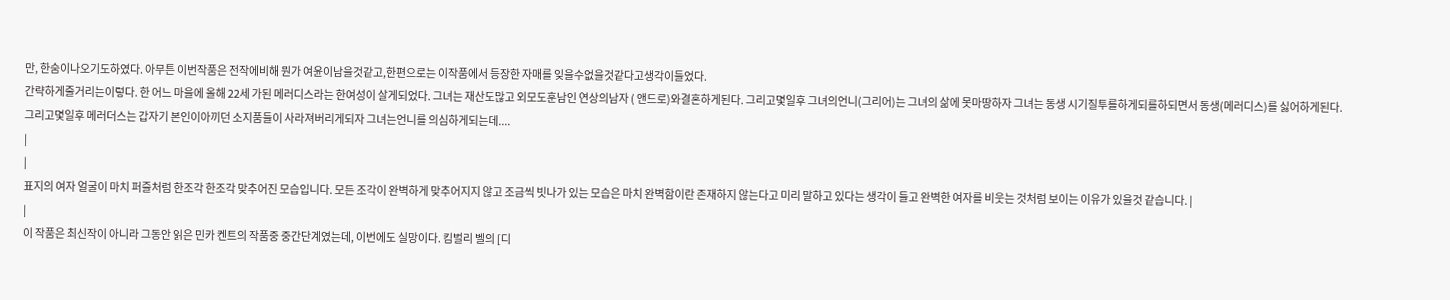만, 한숨이나오기도하였다. 아무튼 이번작품은 전작에비해 뭔가 여윤이남을것같고,한편으로는 이작품에서 등장한 자매를 잊을수없을것같다고생각이들었다.
간략하게줄거리는이렇다. 한 어느 마을에 올해 22세 가된 메러디스라는 한여성이 살게되었다. 그녀는 재산도많고 외모도훈남인 연상의남자 ( 앤드로)와결혼하게된다. 그리고몇일후 그녀의언니(그리어)는 그녀의 삶에 못마땅하자 그녀는 동생 시기질투를하게되를하되면서 동생(메러디스)를 싫어하게된다. 그리고몇일후 메러더스는 갑자기 본인이아끼던 소지품들이 사라져버리게되자 그녀는언니를 의심하게되는데....
|
|
표지의 여자 얼굴이 마치 퍼즐처럼 한조각 한조각 맞추어진 모습입니다. 모든 조각이 완벽하게 맞추어지지 않고 조금씩 빗나가 있는 모습은 마치 완벽함이란 존재하지 않는다고 미리 말하고 있다는 생각이 들고 완벽한 여자를 비웃는 것처럼 보이는 이유가 있을것 같습니다. |
|
이 작품은 최신작이 아니라 그동안 읽은 민카 켄트의 작품중 중간단계였는데, 이번에도 실망이다. 킴벌리 벨의 [디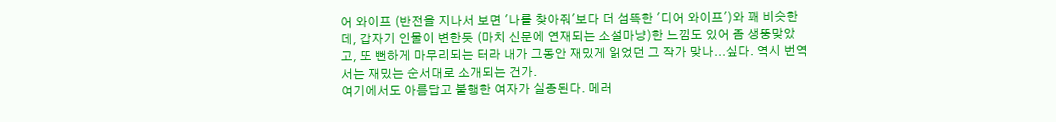어 와이프 (반전을 지나서 보면 '나를 찾아줘'보다 더 섬뜩한 '디어 와이프')와 꽤 비슷한데, 갑자기 인물이 변한듯 (마치 신문에 연재되는 소설마냥)한 느낌도 있어 좀 생뚱맞았고, 또 뻔하게 마무리되는 터라 내가 그동안 재밌게 읽었던 그 작가 맞나...싶다. 역시 번역서는 재밌는 순서대로 소개되는 건가.
여기에서도 아름답고 불행한 여자가 실종된다. 메러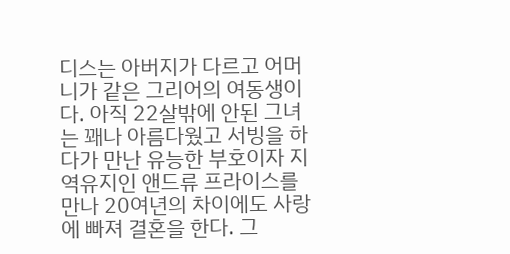디스는 아버지가 다르고 어머니가 같은 그리어의 여동생이다. 아직 22살밖에 안된 그녀는 꽤나 아름다웠고 서빙을 하다가 만난 유능한 부호이자 지역유지인 앤드류 프라이스를 만나 20여년의 차이에도 사랑에 빠져 결혼을 한다. 그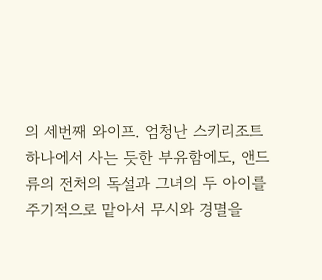의 세번째 와이프. 엄청난 스키리조트 하나에서 사는 듯한 부유함에도, 앤드류의 전처의 독설과 그녀의 두 아이를 주기적으로 맡아서 무시와 경멸을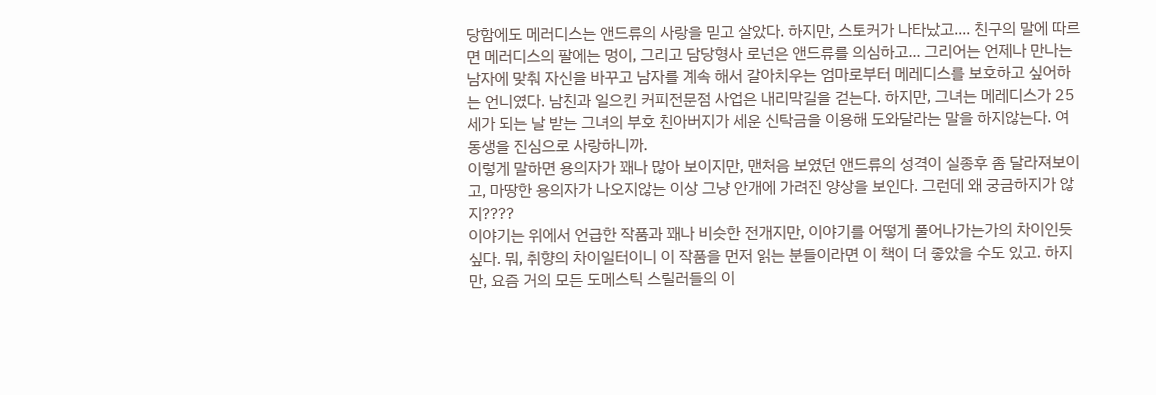당함에도 메러디스는 앤드류의 사랑을 믿고 살았다. 하지만, 스토커가 나타났고.... 친구의 말에 따르면 메러디스의 팔에는 멍이, 그리고 담당형사 로넌은 앤드류를 의심하고... 그리어는 언제나 만나는 남자에 맞춰 자신을 바꾸고 남자를 계속 해서 갈아치우는 엄마로부터 메레디스를 보호하고 싶어하는 언니였다. 남친과 일으킨 커피전문점 사업은 내리막길을 걷는다. 하지만, 그녀는 메레디스가 25세가 되는 날 받는 그녀의 부호 친아버지가 세운 신탁금을 이용해 도와달라는 말을 하지않는다. 여동생을 진심으로 사랑하니까.
이렇게 말하면 용의자가 꽤나 많아 보이지만, 맨처음 보였던 앤드류의 성격이 실종후 좀 달라져보이고, 마땅한 용의자가 나오지않는 이상 그냥 안개에 가려진 양상을 보인다. 그런데 왜 궁금하지가 않지????
이야기는 위에서 언급한 작품과 꽤나 비슷한 전개지만, 이야기를 어떻게 풀어나가는가의 차이인듯 싶다. 뭐, 취향의 차이일터이니 이 작품을 먼저 읽는 분들이라면 이 책이 더 좋았을 수도 있고. 하지만, 요즘 거의 모든 도메스틱 스릴러들의 이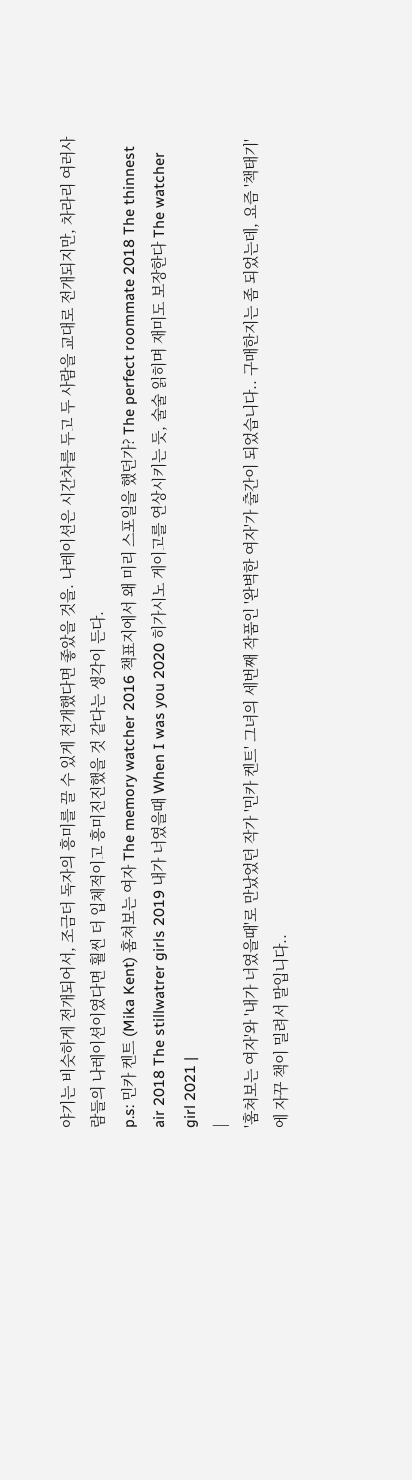야기는 비슷하게 전개되어서, 조금더 독자의 흥미를 끌 수 있게 전개했다면 좋았을 것을. 나레이션은 시간차를 두고 두 사람을 교대로 전개되지만, 차라리 여러사람들의 나레이션이였다면 훨씬 더 입체적이고 흥미진진했을 것 같다는 생각이 든다.
p.s: 민카 켄트 (Mika Kent) 훔쳐보는 여자 The memory watcher 2016 책표지에서 왜 미리 스포일을 했던가? The perfect roommate 2018 The thinnest air 2018 The stillwatrer girls 2019 내가 너였을때 When I was you 2020 히가시노 게이고를 연상시키는 듯, 술술 읽히며 재미도 보장한다 The watcher girl 2021 |
|
'훔쳐보는 여자'와 '내가 너였을때'로 만났었던 작가 '민카 켄트' 그녀의 세번째 작품인 '완벽한 여자'가 출간이 되었습니다.. 구매한지는 좀 되었는데, 요즘 '책태기'에 자꾸 책이 밀려서 말입니다..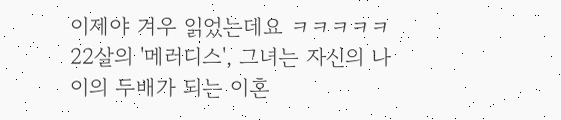이제야 겨우 읽었는데요 ㅋㅋㅋㅋㅋ
22살의 '메러디스', 그녀는 자신의 나이의 두배가 되는 이혼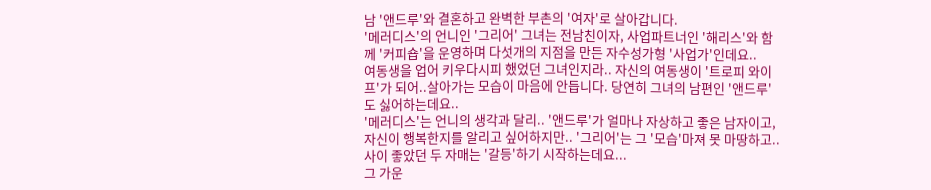남 '앤드루'와 결혼하고 완벽한 부촌의 '여자'로 살아갑니다.
'메러디스'의 언니인 '그리어' 그녀는 전남친이자, 사업파트너인 '해리스'와 함께 '커피숍'을 운영하며 다섯개의 지점을 만든 자수성가형 '사업가'인데요..
여동생을 업어 키우다시피 했었던 그녀인지라.. 자신의 여동생이 '트로피 와이프'가 되어..살아가는 모습이 마음에 안듭니다. 당연히 그녀의 남편인 '앤드루'도 싫어하는데요..
'메러디스'는 언니의 생각과 달리.. '앤드루'가 얼마나 자상하고 좋은 남자이고, 자신이 행복한지를 알리고 싶어하지만.. '그리어'는 그 '모습'마져 못 마땅하고.. 사이 좋았던 두 자매는 '갈등'하기 시작하는데요...
그 가운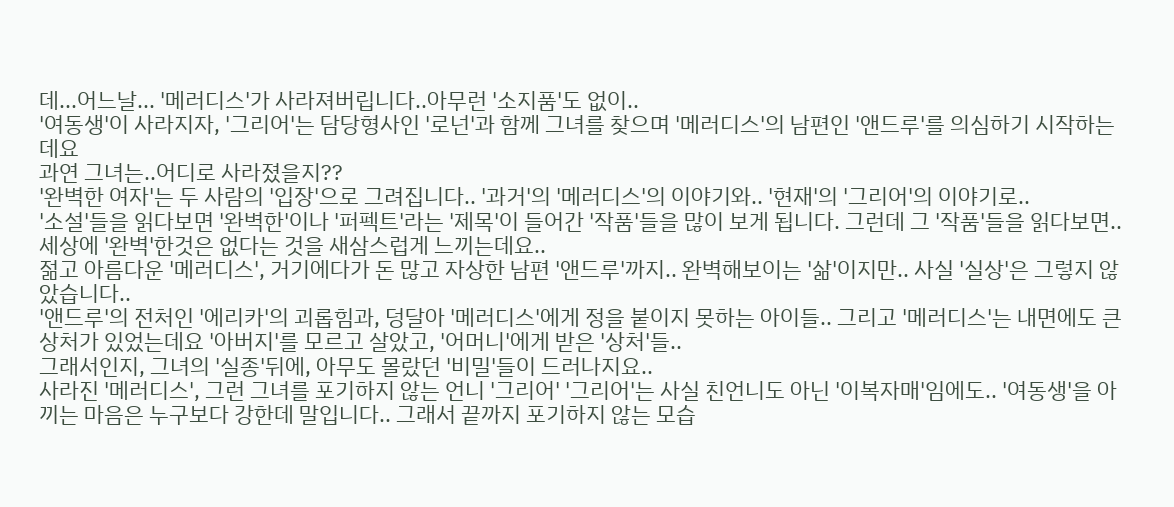데...어느날... '메러디스'가 사라져버립니다..아무런 '소지품'도 없이..
'여동생'이 사라지자, '그리어'는 담당형사인 '로넌'과 함께 그녀를 찾으며 '메러디스'의 남편인 '앤드루'를 의심하기 시작하는데요
과연 그녀는..어디로 사라졌을지??
'완벽한 여자'는 두 사람의 '입장'으로 그려집니다.. '과거'의 '메러디스'의 이야기와.. '현재'의 '그리어'의 이야기로..
'소설'들을 읽다보면 '완벽한'이나 '퍼펙트'라는 '제목'이 들어간 '작품'들을 많이 보게 됩니다. 그런데 그 '작품'들을 읽다보면.. 세상에 '완벽'한것은 없다는 것을 새삼스럽게 느끼는데요..
젊고 아름다운 '메러디스', 거기에다가 돈 많고 자상한 남편 '앤드루'까지.. 완벽해보이는 '삶'이지만.. 사실 '실상'은 그렇지 않았습니다..
'앤드루'의 전처인 '에리카'의 괴롭힘과, 덩달아 '메러디스'에게 정을 붙이지 못하는 아이들.. 그리고 '메러디스'는 내면에도 큰 상처가 있었는데요 '아버지'를 모르고 살았고, '어머니'에게 받은 '상처'들..
그래서인지, 그녀의 '실종'뒤에, 아무도 몰랐던 '비밀'들이 드러나지요..
사라진 '메러디스', 그런 그녀를 포기하지 않는 언니 '그리어' '그리어'는 사실 친언니도 아닌 '이복자매'임에도.. '여동생'을 아끼는 마음은 누구보다 강한데 말입니다.. 그래서 끝까지 포기하지 않는 모습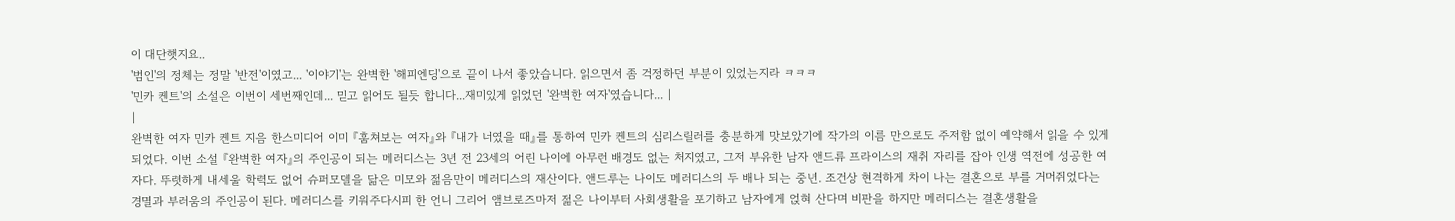이 대단햇지요..
'범인'의 정체는 정말 '반전'이였고... '이야기'는 완벽한 '해피엔딩'으로 끝이 나서 좋았습니다. 읽으면서 좀 걱정하던 부분이 있었는지라 ㅋㅋㅋ
'민카 켄트'의 소설은 이번이 세번째인데... 믿고 읽어도 될듯 합니다...재미있게 읽었던 '완벽한 여자'였습니다... |
|
완벽한 여자 민카 켄트 지음 한스미디어 이미 『훔쳐보는 여자』와 『내가 너였을 때』를 통하여 민카 켄트의 심리스릴러를 충분하게 맛보았기에 작가의 이름 만으로도 주저함 없이 예약해서 읽을 수 있게 되었다. 이번 소설 『완벽한 여자』의 주인공이 되는 메러디스는 3년 전 23세의 어린 나이에 아무런 배경도 없는 처지였고, 그저 부유한 남자 앤드류 프라이스의 재취 자리를 잡아 인생 역전에 성공한 여자다. 뚜렷하게 내세울 학력도 없어 슈퍼모델을 닮은 미모와 젊음만이 메러디스의 재산이다. 앤드루는 나이도 메러디스의 두 배나 되는 중년. 조건상 현격하게 차이 나는 결혼으로 부를 거머쥐었다는 경멸과 부러움의 주인공이 된다. 메러디스를 키워주다시피 한 언니 그리어 앰브로즈마저 젊은 나이부터 사회생활을 포기하고 남자에게 얹혀 산다며 비판을 하지만 메러디스는 결혼생활을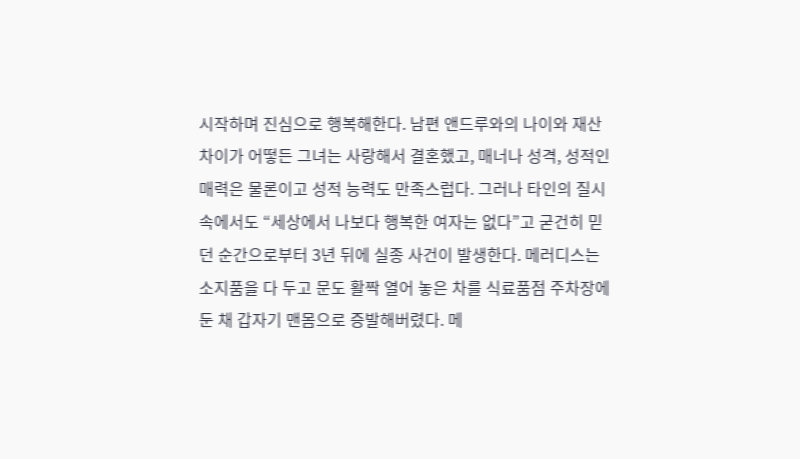시작하며 진심으로 행복해한다. 남편 앤드루와의 나이와 재산 차이가 어떻든 그녀는 사랑해서 결혼했고, 매너나 성격, 성적인 매력은 물론이고 성적 능력도 만족스럽다. 그러나 타인의 질시 속에서도 “세상에서 나보다 행복한 여자는 없다”고 굳건히 믿던 순간으로부터 3년 뒤에 실종 사건이 발생한다. 메러디스는 소지품을 다 두고 문도 활짝 열어 놓은 차를 식료품점 주차장에 둔 채 갑자기 맨몸으로 증발해버렸다. 메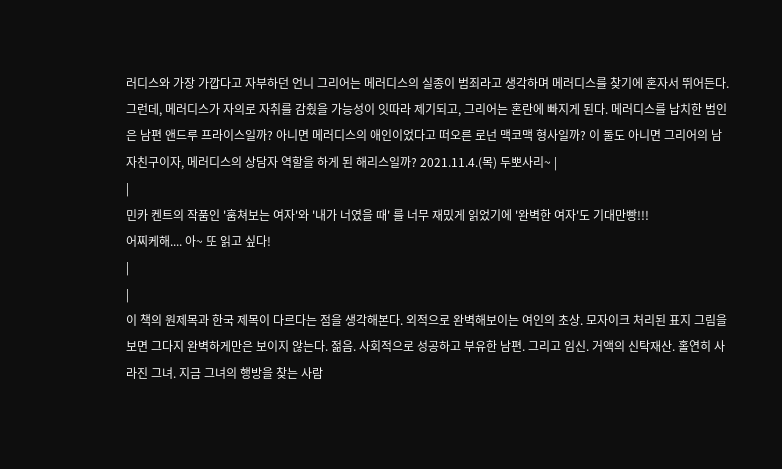러디스와 가장 가깝다고 자부하던 언니 그리어는 메러디스의 실종이 범죄라고 생각하며 메러디스를 찾기에 혼자서 뛰어든다. 그런데, 메러디스가 자의로 자취를 감췄을 가능성이 잇따라 제기되고, 그리어는 혼란에 빠지게 된다. 메러디스를 납치한 범인은 남편 앤드루 프라이스일까? 아니면 메러디스의 애인이었다고 떠오른 로넌 맥코맥 형사일까? 이 둘도 아니면 그리어의 남자친구이자, 메러디스의 상담자 역할을 하게 된 해리스일까? 2021.11.4.(목) 두뽀사리~ |
|
민카 켄트의 작품인 '훔쳐보는 여자'와 '내가 너였을 때' 를 너무 재밌게 읽었기에 '완벽한 여자'도 기대만빵!!!
어찌케해.... 아~ 또 읽고 싶다!
|
|
이 책의 원제목과 한국 제목이 다르다는 점을 생각해본다. 외적으로 완벽해보이는 여인의 초상. 모자이크 처리된 표지 그림을 보면 그다지 완벽하게만은 보이지 않는다. 젊음. 사회적으로 성공하고 부유한 남편. 그리고 임신. 거액의 신탁재산. 홀연히 사라진 그녀. 지금 그녀의 행방을 찾는 사람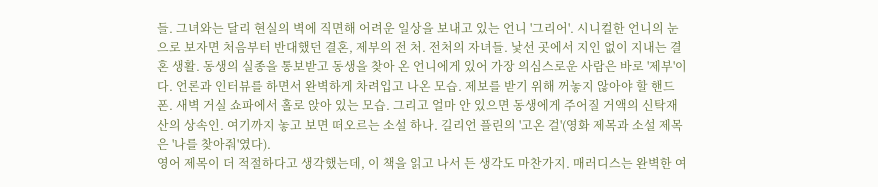들. 그녀와는 달리 현실의 벽에 직면해 어려운 일상을 보내고 있는 언니 '그리어'. 시니컬한 언니의 눈으로 보자면 처음부터 반대했던 결혼, 제부의 전 처. 전처의 자녀들. 낯선 곳에서 지인 없이 지내는 결혼 생활. 동생의 실종을 통보받고 동생을 찾아 온 언니에게 있어 가장 의심스로운 사람은 바로 '제부'이다. 언론과 인터뷰를 하면서 완벽하게 차려입고 나온 모습. 제보를 받기 위해 꺼놓지 않아야 할 핸드폰. 새벽 거실 쇼파에서 홀로 앉아 있는 모습. 그리고 얼마 안 있으면 동생에게 주어질 거액의 신탁재산의 상속인. 여기까지 놓고 보면 떠오르는 소설 하나. 길리언 플린의 '고온 걸'(영화 제목과 소설 제목은 '나를 찾아줘'였다).
영어 제목이 더 적절하다고 생각했는데, 이 책을 읽고 나서 든 생각도 마찬가지. 매러디스는 완벽한 여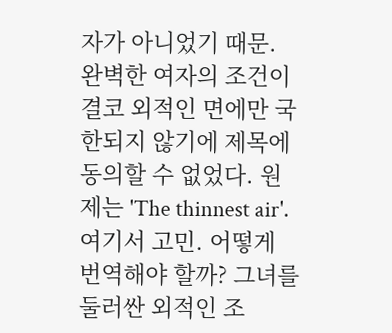자가 아니었기 때문. 완벽한 여자의 조건이 결코 외적인 면에만 국한되지 않기에 제목에 동의할 수 없었다. 원제는 'The thinnest air'. 여기서 고민. 어떻게 번역해야 할까? 그녀를 둘러싼 외적인 조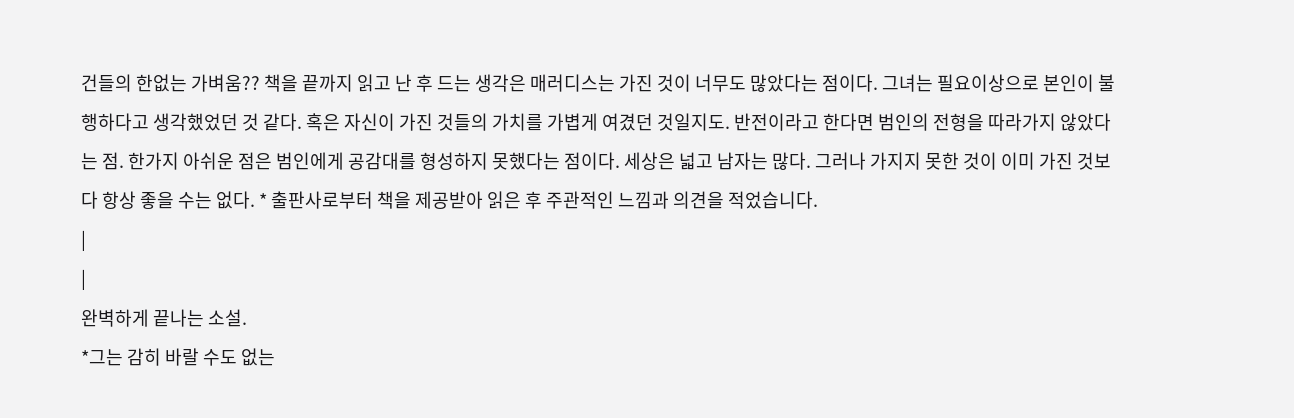건들의 한없는 가벼움?? 책을 끝까지 읽고 난 후 드는 생각은 매러디스는 가진 것이 너무도 많았다는 점이다. 그녀는 필요이상으로 본인이 불행하다고 생각했었던 것 같다. 혹은 자신이 가진 것들의 가치를 가볍게 여겼던 것일지도. 반전이라고 한다면 범인의 전형을 따라가지 않았다는 점. 한가지 아쉬운 점은 범인에게 공감대를 형성하지 못했다는 점이다. 세상은 넓고 남자는 많다. 그러나 가지지 못한 것이 이미 가진 것보다 항상 좋을 수는 없다. * 출판사로부터 책을 제공받아 읽은 후 주관적인 느낌과 의견을 적었습니다.
|
|
완벽하게 끝나는 소설.
*그는 감히 바랄 수도 없는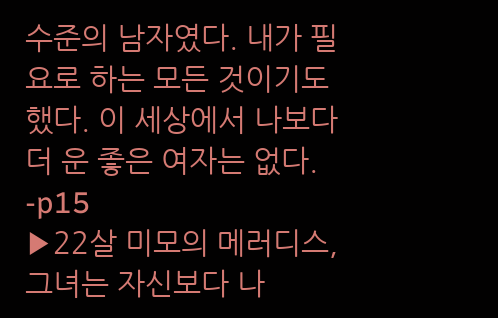수준의 남자였다. 내가 필요로 하는 모든 것이기도 했다. 이 세상에서 나보다 더 운 좋은 여자는 없다. -p15
▶22살 미모의 메러디스, 그녀는 자신보다 나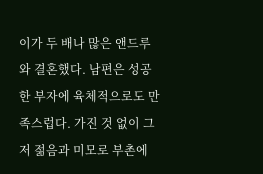이가 두 배나 많은 앤드루와 결혼했다. 남편은 성공한 부자에 육체적으로도 만족스럽다. 가진 것 없이 그저 젊음과 미모로 부촌에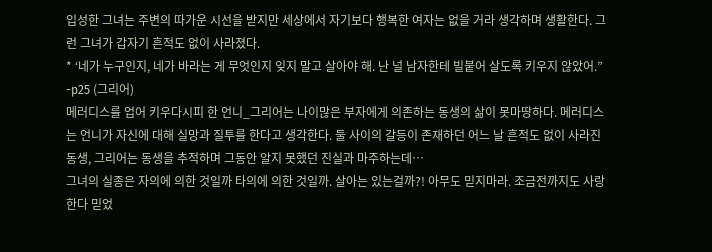입성한 그녀는 주변의 따가운 시선을 받지만 세상에서 자기보다 행복한 여자는 없을 거라 생각하며 생활한다. 그런 그녀가 갑자기 흔적도 없이 사라졌다.
* ‘네가 누구인지, 네가 바라는 게 무엇인지 잊지 말고 살아야 해. 난 널 남자한테 빌붙어 살도록 키우지 않았어.” -p25 (그리어)
메러디스를 업어 키우다시피 한 언니_그리어는 나이많은 부자에게 의존하는 동생의 삶이 못마땅하다. 메러디스는 언니가 자신에 대해 실망과 질투를 한다고 생각한다. 둘 사이의 갈등이 존재하던 어느 날 흔적도 없이 사라진 동생, 그리어는 동생을 추적하며 그동안 알지 못했던 진실과 마주하는데…
그녀의 실종은 자의에 의한 것일까 타의에 의한 것일까. 살아는 있는걸까?! 아무도 믿지마라. 조금전까지도 사랑한다 믿었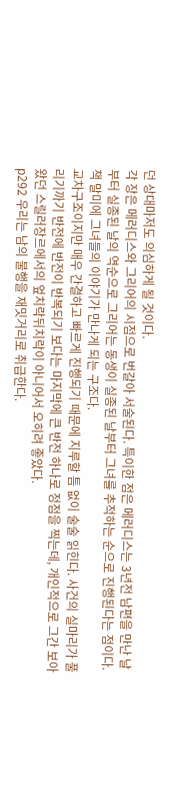던 상대마저도 의심하게 될 것이다.
각 장은 메러디스와 그리어의 시점으로 번갈아 서술된다. 특이한 점은 메러디스는 3년전 남편을 만난 날부터 실종된 날의 역순으로 그리어는 동생이 실종된 날부터 그녀를 추적하는 순으로 진행된다는 점이다. 책 말미에 그녀들의 이야기가 만나게 되는 구조다.
교차구조이지만 매우 간결하고 빠르게 진행되기 때문에 지루할 틈 없이 술술 읽힌다. 사건의 실마리가 풀리기까기 반전에 반전이 반복되기 보다는 마지막에 큰 반전 하나로 정점을 찍는데, 개인적으로 그간 보아왔던 스릴러장르에서의 엎치락뒤치락이 아니어서 오히려 좋았다.
p292 우리는 남의 불행을 재밋거리로 취급한다.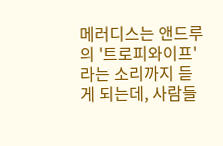메러디스는 앤드루의 '트로피와이프' 라는 소리까지 듣게 되는데, 사람들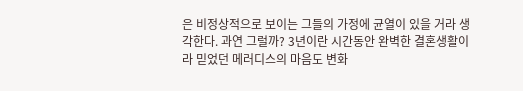은 비정상적으로 보이는 그들의 가정에 균열이 있을 거라 생각한다. 과연 그럴까? 3년이란 시간동안 완벽한 결혼생활이라 믿었던 메러디스의 마음도 변화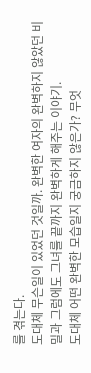를 겪는다.
도대체 무슨일이 있었던 것일까. 완벽한 여자의 완벽하지 않았던 비밀과 그럼에도 그녀를 끝까지 완벽하게 해주는 이야기.
도대체 어떤 완벽한 모습일지 궁금하지 않은가? 무엇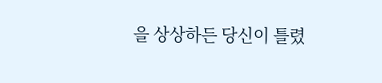을 상상하든 당신이 틀렸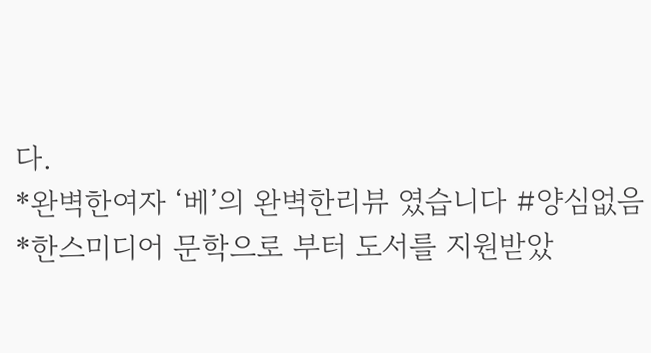다.
*완벽한여자 ‘베’의 완벽한리뷰 였습니다 #양심없음
*한스미디어 문학으로 부터 도서를 지원받았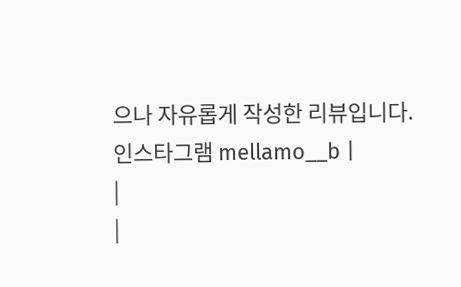으나 자유롭게 작성한 리뷰입니다.
인스타그램 mellamo__b |
|
|